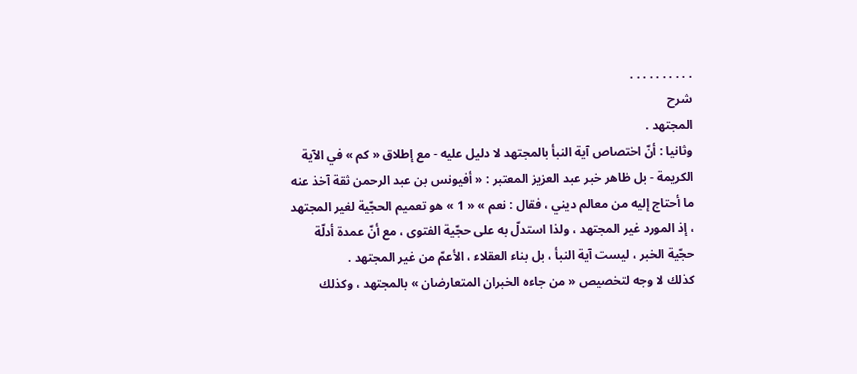. . . . . . . . . .
شرح
المجتهد .
وثانيا : أنّ اختصاص آية النبأ بالمجتهد لا دليل عليه - مع إطلاق « كم » في الآية الكريمة - بل ظاهر خبر عبد العزيز المعتبر : « أفيونس بن عبد الرحمن ثقة آخذ عنه ما أحتاج إليه من معالم ديني ، فقال : نعم » « 1 » هو تعميم الحجّية لغير المجتهد ، إذ المورد غير المجتهد ، ولذا استدلّ به على حجّية الفتوى ، مع أنّ عمدة أدلّة حجّية الخبر ، ليست آية النبأ ، بل بناء العقلاء ، الأعمّ من غير المجتهد .
كذلك لا وجه لتخصيص « من جاءه الخبران المتعارضان » بالمجتهد ، وكذلك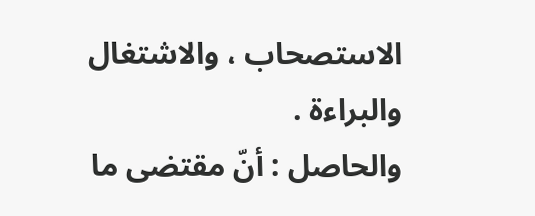الاستصحاب ، والاشتغال والبراءة .
والحاصل : أنّ مقتضى ما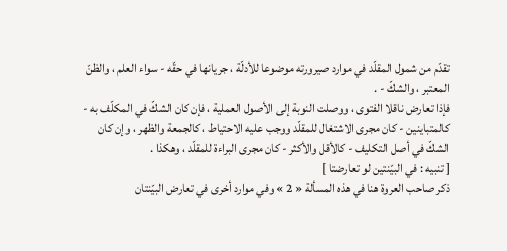تقدّم من شمول المقلّد في موارد صيرورته موضوعا للأدلّة ، جريانها في حقّه - سواء العلم ، والظنّ المعتبر ، والشكّ - .
فإذا تعارض ناقلا الفتوى ، ووصلت النوبة إلى الأصول العملية ، فإن كان الشكّ في المكلّف به - كالمتباينين - كان مجرى الاشتغال للمقلّد ووجب عليه الاحتياط ، كالجمعة والظهر ، وإن كان الشكّ في أصل التكليف - كالأقل والأكثر - كان مجرى البراءة للمقلّد ، وهكذا .
[ تنبيه : في البيّنتين لو تعارضتا ]
ذكر صاحب العروة هنا في هذه المسألة « 2 » وفي موارد أخرى في تعارض البيّنتان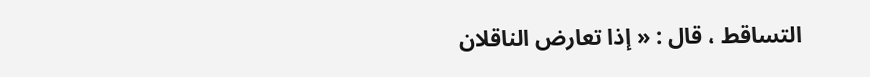التساقط ، قال : « إذا تعارض الناقلان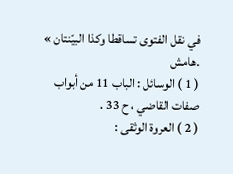في نقل الفتوى تساقطا وكذا البيّنتان » .هامش
( 1 ) الوسائل : الباب 11 من أبواب صفات القاضي ، ح 33 .
( 2 ) العروة الوثقى :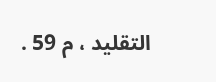التقليد ، م 59 .